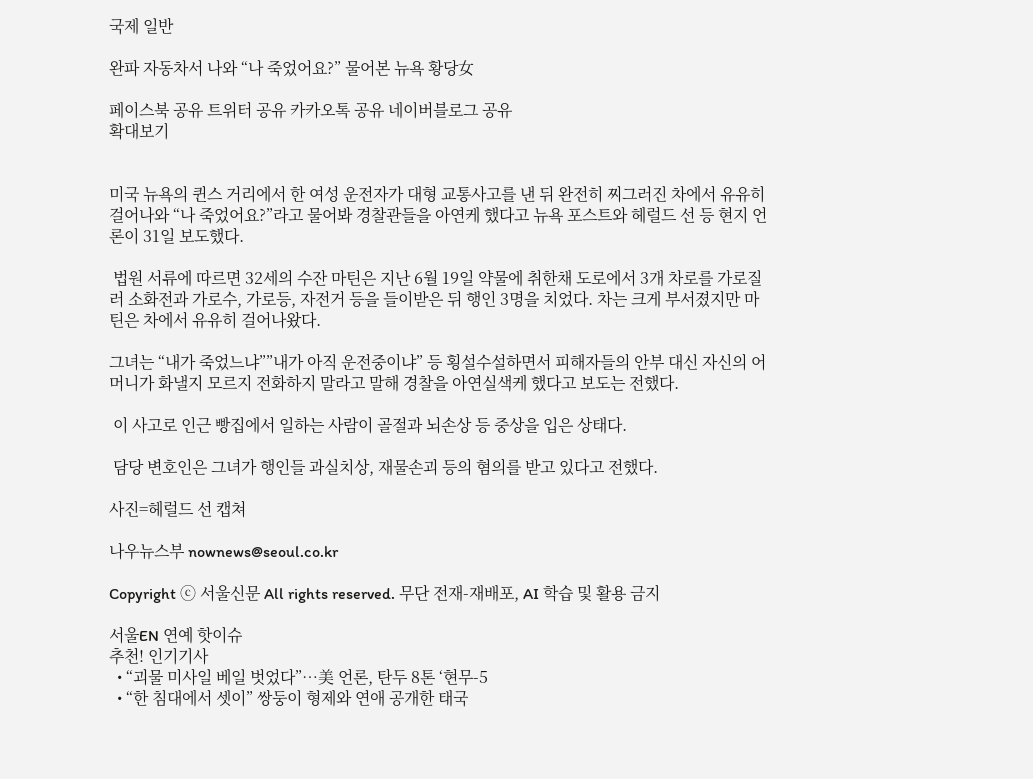국제 일반

완파 자동차서 나와 “나 죽었어요?” 물어본 뉴욕 황당女

페이스북 공유 트위터 공유 카카오톡 공유 네이버블로그 공유
확대보기


미국 뉴욕의 퀸스 거리에서 한 여성 운전자가 대형 교통사고를 낸 뒤 완전히 찌그러진 차에서 유유히 걸어나와 “나 죽었어요?”라고 물어봐 경찰관들을 아연케 했다고 뉴욕 포스트와 헤럴드 선 등 현지 언론이 31일 보도했다.

 법원 서류에 따르면 32세의 수잔 마틴은 지난 6월 19일 약물에 취한채 도로에서 3개 차로를 가로질러 소화전과 가로수, 가로등, 자전거 등을 들이받은 뒤 행인 3명을 치었다. 차는 크게 부서졌지만 마틴은 차에서 유유히 걸어나왔다.

그녀는 “내가 죽었느냐””내가 아직 운전중이냐” 등 횡설수설하면서 피해자들의 안부 대신 자신의 어머니가 화낼지 모르지 전화하지 말라고 말해 경찰을 아연실색케 했다고 보도는 전했다.

 이 사고로 인근 빵집에서 일하는 사람이 골절과 뇌손상 등 중상을 입은 상태다.

 담당 변호인은 그녀가 행인들 과실치상, 재물손괴 등의 혐의를 받고 있다고 전했다.

사진=헤럴드 선 캡쳐

나우뉴스부 nownews@seoul.co.kr

Copyright ⓒ 서울신문 All rights reserved. 무단 전재-재배포, AI 학습 및 활용 금지

서울EN 연예 핫이슈
추천! 인기기사
  • “괴물 미사일 베일 벗었다”…美 언론, 탄두 8톤 ‘현무-5
  • “한 침대에서 셋이” 쌍둥이 형제와 연애 공개한 태국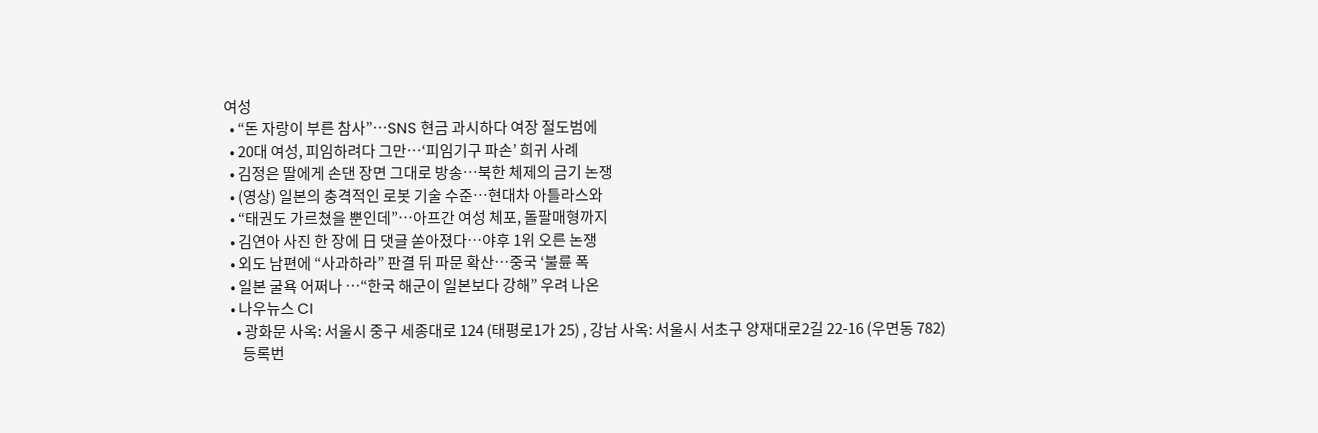여성
  • “돈 자랑이 부른 참사”…SNS 현금 과시하다 여장 절도범에
  • 20대 여성, 피임하려다 그만…‘피임기구 파손’ 희귀 사례
  • 김정은 딸에게 손댄 장면 그대로 방송…북한 체제의 금기 논쟁
  • (영상) 일본의 충격적인 로봇 기술 수준…현대차 아틀라스와
  • “태권도 가르쳤을 뿐인데”…아프간 여성 체포, 돌팔매형까지
  • 김연아 사진 한 장에 日 댓글 쏟아졌다…야후 1위 오른 논쟁
  • 외도 남편에 “사과하라” 판결 뒤 파문 확산…중국 ‘불륜 폭
  • 일본 굴욕 어쩌나 …“한국 해군이 일본보다 강해” 우려 나온
  • 나우뉴스 CI
    • 광화문 사옥: 서울시 중구 세종대로 124 (태평로1가 25) , 강남 사옥: 서울시 서초구 양재대로2길 22-16 (우면동 782)
      등록번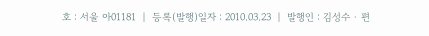호 : 서울 아01181  |  등록(발행)일자 : 2010.03.23  |  발행인 : 김성수 · 편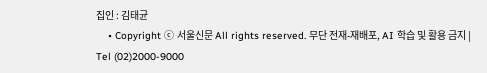집인 : 김태균
    • Copyright ⓒ 서울신문 All rights reserved. 무단 전재-재배포, AI 학습 및 활용 금지 | Tel (02)2000-9000